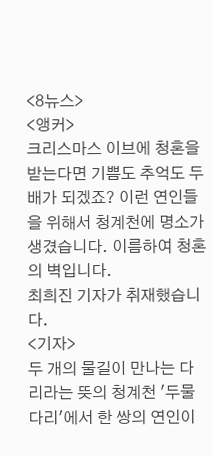<8뉴스>
<앵커>
크리스마스 이브에 청혼을 받는다면 기쁨도 추억도 두배가 되겠죠? 이런 연인들을 위해서 청계천에 명소가 생겼습니다. 이름하여 청혼의 벽입니다.
최희진 기자가 취재했습니다.
<기자>
두 개의 물길이 만나는 다리라는 뜻의 청계천 '두물다리'에서 한 쌍의 연인이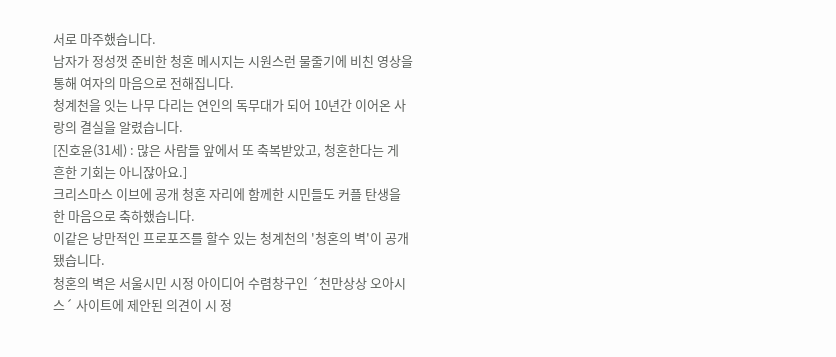서로 마주했습니다.
남자가 정성껏 준비한 청혼 메시지는 시원스런 물줄기에 비친 영상을 통해 여자의 마음으로 전해집니다.
청계천을 잇는 나무 다리는 연인의 독무대가 되어 10년간 이어온 사랑의 결실을 알렸습니다.
[진호윤(31세) : 많은 사람들 앞에서 또 축복받았고, 청혼한다는 게 흔한 기회는 아니잖아요.]
크리스마스 이브에 공개 청혼 자리에 함께한 시민들도 커플 탄생을 한 마음으로 축하했습니다.
이같은 낭만적인 프로포즈를 할수 있는 청계천의 '청혼의 벽'이 공개됐습니다.
청혼의 벽은 서울시민 시정 아이디어 수렴창구인 ´천만상상 오아시스´ 사이트에 제안된 의견이 시 정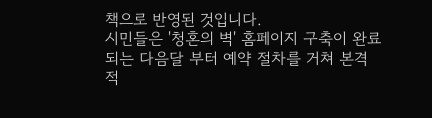책으로 반영된 것입니다.
시민들은 '청혼의 벽' 홈페이지 구축이 완료되는 다음달 부터 예약 절차를 거쳐 본격적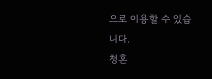으로 이용할 수 있습니다.
청혼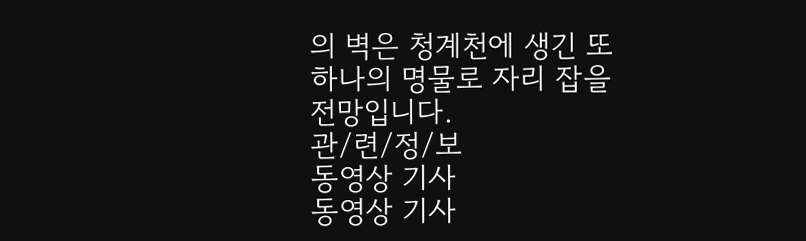의 벽은 청계천에 생긴 또 하나의 명물로 자리 잡을 전망입니다.
관/련/정/보
동영상 기사
동영상 기사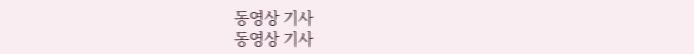동영상 기사
동영상 기사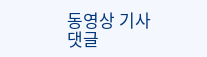동영상 기사
댓글